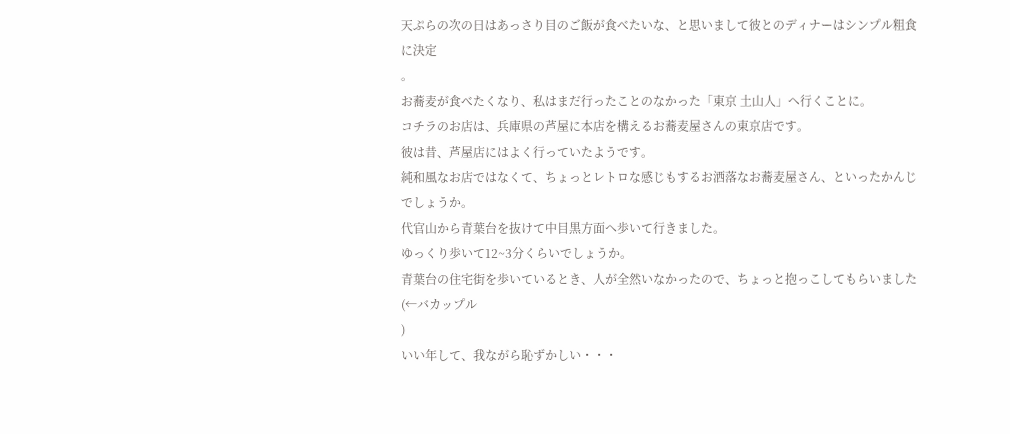天ぷらの次の日はあっさり目のご飯が食べたいな、と思いまして彼とのディナーはシンプル粗食に決定
。
お蕎麦が食べたくなり、私はまだ行ったことのなかった「東京 土山人」へ行くことに。
コチラのお店は、兵庫県の芦屋に本店を構えるお蕎麦屋さんの東京店です。
彼は昔、芦屋店にはよく行っていたようです。
純和風なお店ではなくて、ちょっとレトロな感じもするお洒落なお蕎麦屋さん、といったかんじでしょうか。
代官山から青葉台を抜けて中目黒方面へ歩いて行きました。
ゆっくり歩いて12~3分くらいでしょうか。
青葉台の住宅街を歩いているとき、人が全然いなかったので、ちょっと抱っこしてもらいました
(←バカップル
)
いい年して、我ながら恥ずかしい・・・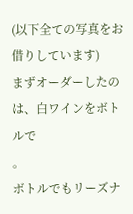(以下全ての写真をお借りしています)
まずオーダーしたのは、白ワインをボトルで
。
ボトルでもリーズナ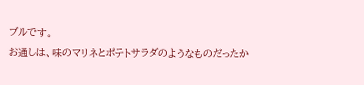ブルです。
お通しは、味のマリネとポテトサラダのようなものだったか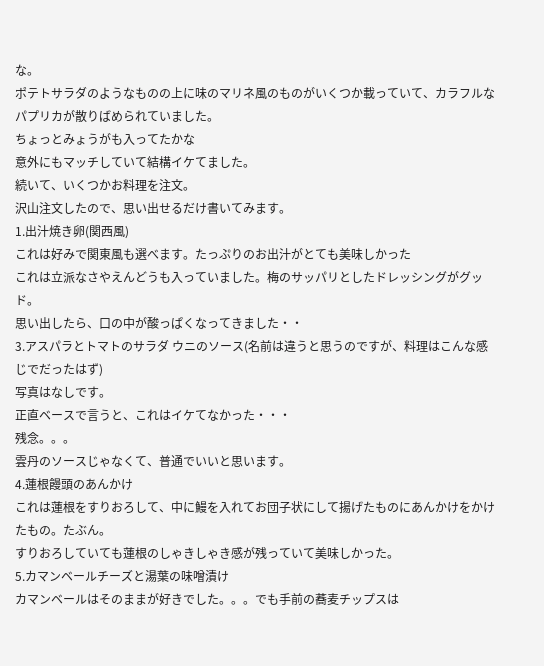な。
ポテトサラダのようなものの上に味のマリネ風のものがいくつか載っていて、カラフルなパプリカが散りばめられていました。
ちょっとみょうがも入ってたかな
意外にもマッチしていて結構イケてました。
続いて、いくつかお料理を注文。
沢山注文したので、思い出せるだけ書いてみます。
1.出汁焼き卵(関西風)
これは好みで関東風も選べます。たっぷりのお出汁がとても美味しかった
これは立派なさやえんどうも入っていました。梅のサッパリとしたドレッシングがグッド。
思い出したら、口の中が酸っぱくなってきました・・
3.アスパラとトマトのサラダ ウニのソース(名前は違うと思うのですが、料理はこんな感じでだったはず)
写真はなしです。
正直ベースで言うと、これはイケてなかった・・・
残念。。。
雲丹のソースじゃなくて、普通でいいと思います。
4.蓮根饅頭のあんかけ
これは蓮根をすりおろして、中に鰻を入れてお団子状にして揚げたものにあんかけをかけたもの。たぶん。
すりおろしていても蓮根のしゃきしゃき感が残っていて美味しかった。
5.カマンベールチーズと湯葉の味噌漬け
カマンベールはそのままが好きでした。。。でも手前の蕎麦チップスは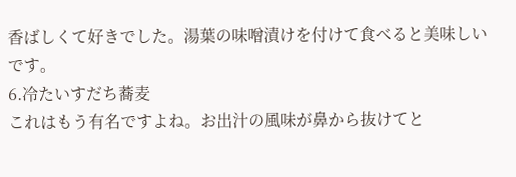香ばしくて好きでした。湯葉の味噌漬けを付けて食べると美味しいです。
6.冷たいすだち蕎麦
これはもう有名ですよね。お出汁の風味が鼻から抜けてと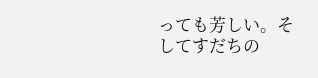っても芳しい。そしてすだちの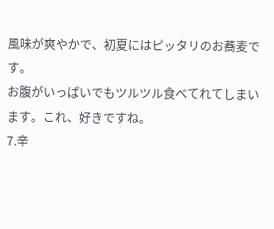風味が爽やかで、初夏にはピッタリのお蕎麦です。
お腹がいっぱいでもツルツル食べてれてしまいます。これ、好きですね。
7.辛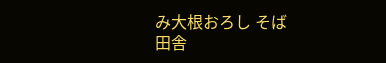み大根おろし そば
田舎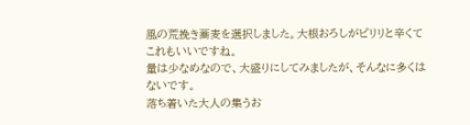風の荒挽き蕎麦を選択しました。大根おろしがピリリと辛くてこれもいいですね。
量は少なめなので、大盛りにしてみましたが、そんなに多くはないです。
落ち着いた大人の集うお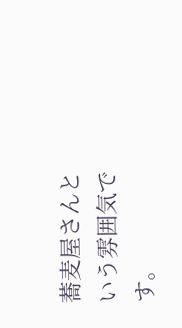蕎麦屋さんという雰囲気です。